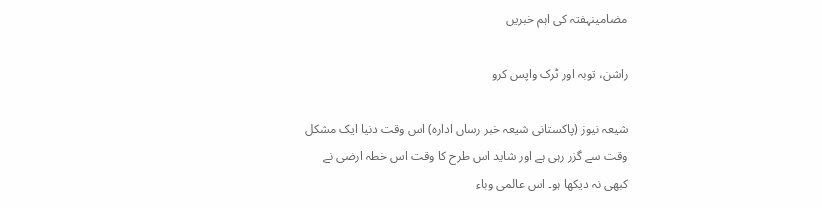مضامینہفتہ کی اہم خبریں

راشن، توبہ اور ٹرک واپس کرو

شیعہ نیوز (پاکستانی شیعہ خبر رساں ادارہ) اس وقت دنیا ایک مشکل وقت سے گزر رہی ہے اور شاید اس طرح کا وقت اس خطہ ارضی نے کبھی نہ دیکھا ہو۔ اس عالمی وباء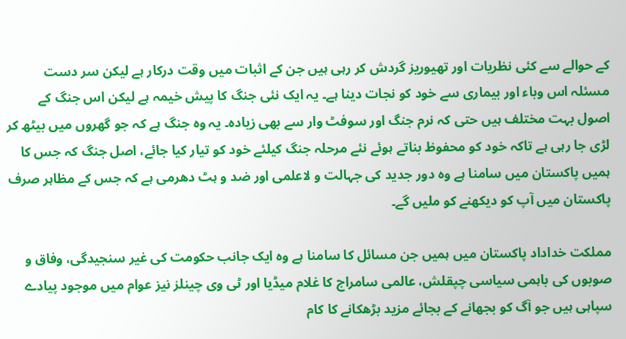کے حوالے سے کئی نظریات اور تھیوریز گردش کر رہی ہیں جن کے اثبات میں وقت درکار ہے لیکن سر دست مسئلہ اس وباء اور بیماری سے خود کو نجات دینا ہے۔ یہ ایک نئی جنگ کا پیش خیمہ ہے لیکن اس جنگ کے اصول بہت مختلف ہیں حتی کہ نرم جنگ اور سوفٹ وار سے بھی زیادہ۔ یہ وہ جنگ ہے کہ جو گھروں میں بیٹھ کر لڑی جا رہی ہے تاکہ خود کو محفوظ بناتے ہوئے نئے مرحلہ جنگ کیلئے خود کو تیار کیا جائے، اصل جنگ کہ جس کا ہمیں پاکستان میں سامنا ہے وہ دور جدید کی جہالت و لاعلمی اور ضد و ہٹ دھرمی ہے کہ جس کے مظاہر صرف پاکستان میں آپ کو دیکھنے کو ملیں گے۔

مملکت خداداد پاکستان میں ہمیں جن مسائل کا سامنا ہے وہ ایک جانب حکومت کی غیر سنجیدگی، وفاق و صوبوں کی باہمی سیاسی چپقلش، عالمی سامراج کا غلام میڈیا اور ٹی وی چینلز نیز عوام میں موجود پیادے سپاہی ہیں جو آگ کو بجھانے کے بجائے مزید بڑھکانے کا کام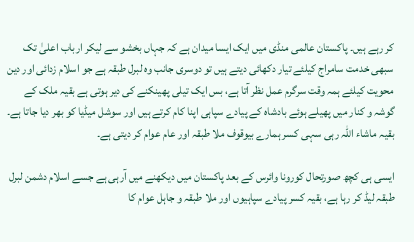کر رہے ہیں۔ پاکستان عالمی منڈی میں ایک ایسا میدان ہے کہ جہاں بخشو سے لیکر ارباب اعلیٰ تک سبھی خدمت سامراج کیلئے تیار دکھائی دیتے ہیں تو دوسری جانب وہ لبرل طبقہ ہے جو اسلام زدائی اور دین محویت کیلئے ہمہ وقت سرگرم عمل نظر آتا ہے، بس ایک تیلی پھینکنے کی دیر ہوتی ہے بقیہ ملک کے گوشہ و کنار میں پھیلے ہوئے بادشاہ کے پیادے سپاہی اپنا کام کرتے ہیں اور سوشل میڈیا کو بھر دیا جاتا ہے۔ بقیہ ماشاء اللہ رہی سہی کسر ہمارے بیوقوف ملا طبقہ اور عام عوام کر دیتی ہے۔

ایسی ہی کچھ صورتحال کورونا وائرس کے بعد پاکستان میں دیکھنے میں آرہی ہے جسے اسلام دشمن لبرل طبقہ لیڈ کر رہا ہے، بقیہ کسر پیادے سپاہیوں اور ملا طبقہ و جاہل عوام کا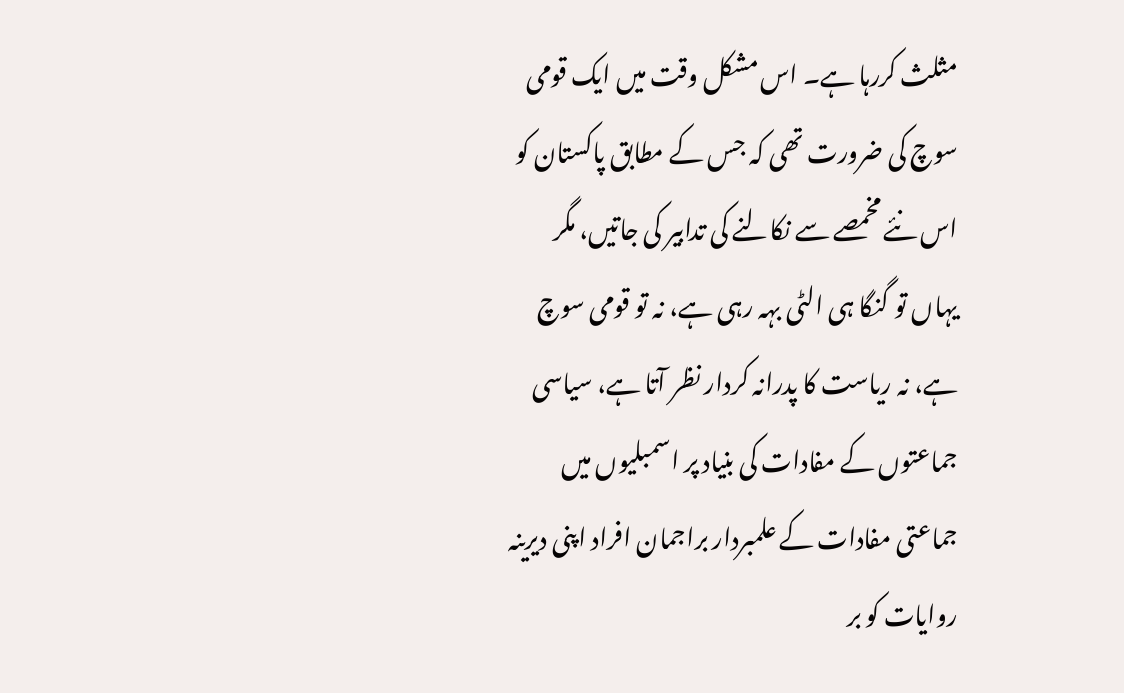مثلث کررہا ہے۔ اس مشکل وقت میں ایک قومی سوچ کی ضرورت تھی کہ جس کے مطابق پاکستان کو اس نئے مخمصے سے نکالنے کی تدابیر کی جاتیں، مگر یہاں تو گنگا ہی الٹی بہہ رہی ہے، نہ تو قومی سوچ ہے، نہ ریاست کا پدرانہ کردار نظر آتا ہے، سیاسی جماعتوں کے مفادات کی بنیاد پر اسمبلیوں میں جماعتی مفادات کے علمبردار براجمان افراد اپنی دیرینہ روایات کو بر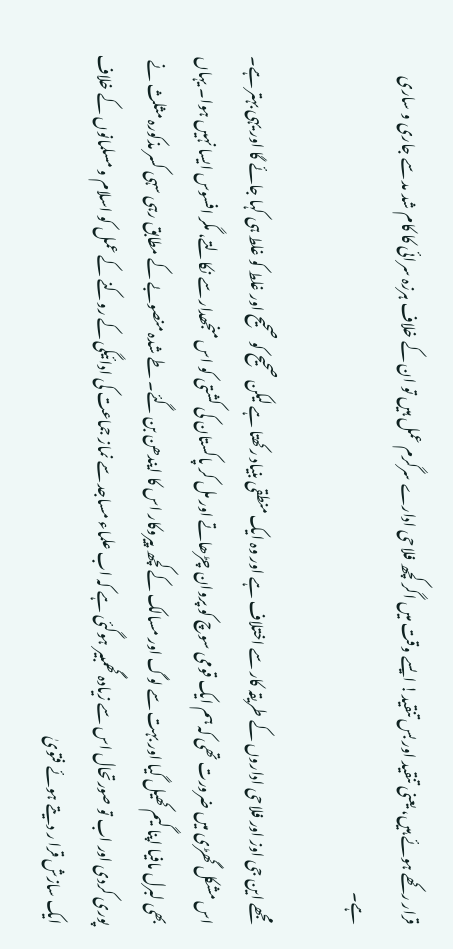قرار رکھے ہوئے ہیں، یعنی تنقید اور بس تنقید! ایسے وقت میں اگر کچھ فلاحی ادارے سرگرم عمل ہیں تو ان کے خلاف ہرزہ سرائی کا کام شد مد سے جاری و ساری ہے۔

مجھے این جی اوز اور فلاحی اداروں کے طریقہ کار سے اختلاف ہے اور وہ ایک منطقی بنیاد رکھتا ہے لیکن صحیح کو صحیح اور غلط کو غلط ہی کہا جائے گا اور یہی بہتر ہے۔ اس مشکل گھڑی میں ضرورت تھی کہ ہم ایک قومی سوچ کو پروان چڑھاتے اور مل کر پاکستان کی کشتی کو اس منجھدار سے نکالتے، مگر افسوس ایسا نہیں ہوا۔ یہاں بھی لبرل مافیا اپنا گیم کھیل گیا اور بہت سے لوگ اور مسالک کے کچھ پیروکار اس کا ایندھن بن گئے۔ طے شدہ منصوبے کے مطابق رہی سہی کسر مذکورہ مثلث نے پوری کردی اور اب تو صورتحال اس سے زیادہ گھمبیر ہوگئی ہے کہ اب علماء مساجد سے نماز جماعت کی ادائیگی کے روکنے کے عمل کو اسلام و مسلمانوں کے خلاف ایک سازش قرا ر دیتے ہوئے فتویٰ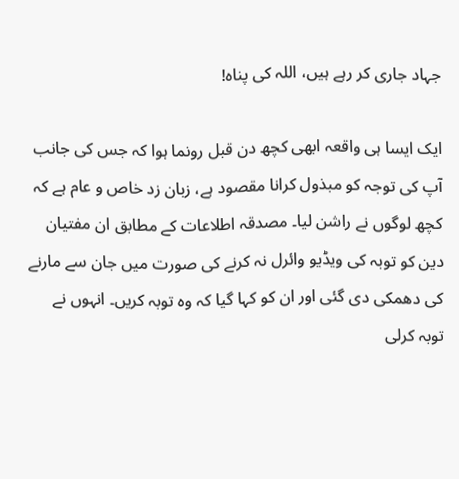جہاد جاری کر رہے ہیں، اللہ کی پناہ!

ایک ایسا ہی واقعہ ابھی کچھ دن قبل رونما ہوا کہ جس کی جانب آپ کی توجہ کو مبذول کرانا مقصود ہے، زبان زد خاص و عام ہے کہ کچھ لوگوں نے راشن لیا۔ مصدقہ اطلاعات کے مطابق ان مفتیان دین کو توبہ کی ویڈیو وائرل نہ کرنے کی صورت میں جان سے مارنے کی دھمکی دی گئی اور ان کو کہا گیا کہ وہ توبہ کریں۔ انہوں نے توبہ کرلی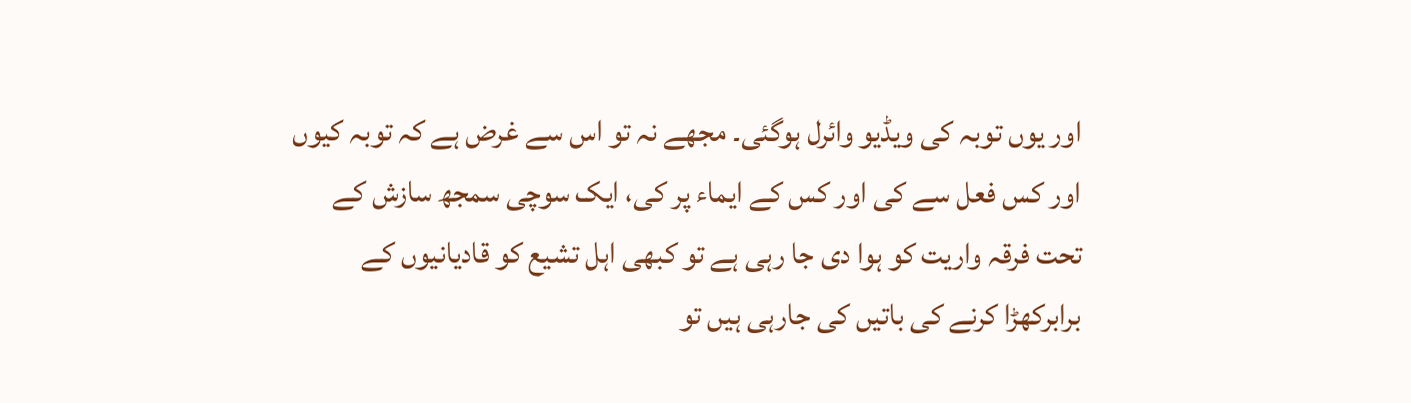اور یوں توبہ کی ویڈیو وائرل ہوگئی۔ مجھے نہ تو اس سے غرض ہے کہ توبہ کیوں اور کس فعل سے کی اور کس کے ایماء پر کی، ایک سوچی سمجھ سازش کے تحت فرقہ واریت کو ہوا دی جا رہی ہے تو کبھی اہل تشیع کو قادیانیوں کے برابرکھڑا کرنے کی باتیں کی جارہی ہیں تو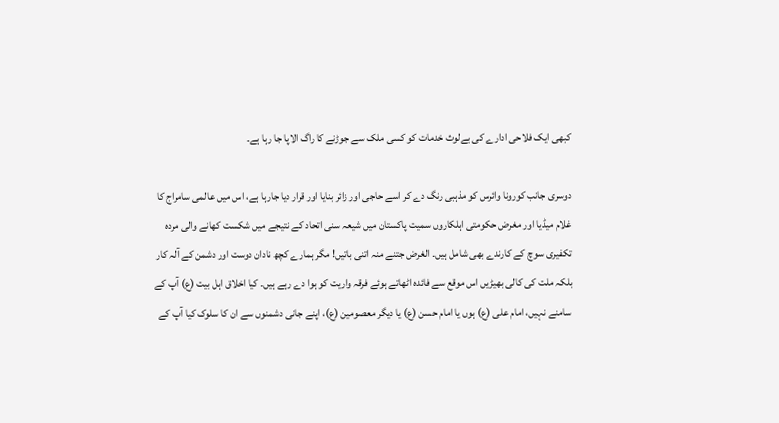کبھی ایک فلاحی ادارے کی بےلوث خدمات کو کسی ملک سے جوڑنے کا راگ الاپا جا رہا ہے۔

دوسری جانب کورونا وائرس کو مذہبی رنگ دے کر اسے حاجی اور زائر بنایا اور قرار دیا جارہا ہے، اس میں عالمی سامراج کا غلام میڈیا اور مغرض حکومتی اہلکاروں سمیت پاکستان میں شیعہ سنی اتحاد کے نتیجے میں شکست کھانے والی مردہ تکفیری سوچ کے کارندے بھی شامل ہیں۔ الغرض جتنے منہ اتنی باتیں! مگر ہمارے کچھ نادان دوست اور دشمن کے آلہ کار بلکہ ملت کی کالی بھیڑیں اس موقع سے فائدہ اٹھاتے ہوئے فرقہ واریت کو ہوا دے رہے ہیں۔ کیا اخلاق اہل بیت (ع) آپ کے سامنے نہیں، امام علی (ع) ہوں یا امام حسن (ع) یا دیگر معصومین (ع)، اپنے جانی دشمنوں سے ان کا سلوک کیا آپ کے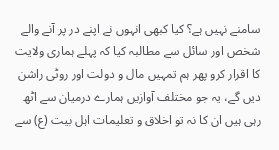سامنے نہیں ہے؟ کیا کبھی انہوں نے اپنے در پر آنے والے شخص اور سائل سے مطالبہ کیا کہ پہلے ہماری ولایت کا اقرار کرو پھر ہم تمہیں مال و دولت اور روٹی راشن دیں گے، یہ جو مختلف آوازیں ہمارے درمیان سے اٹھ رہی ہیں ان کا نہ تو اخلاق و تعلیمات اہل بیت (ع) سے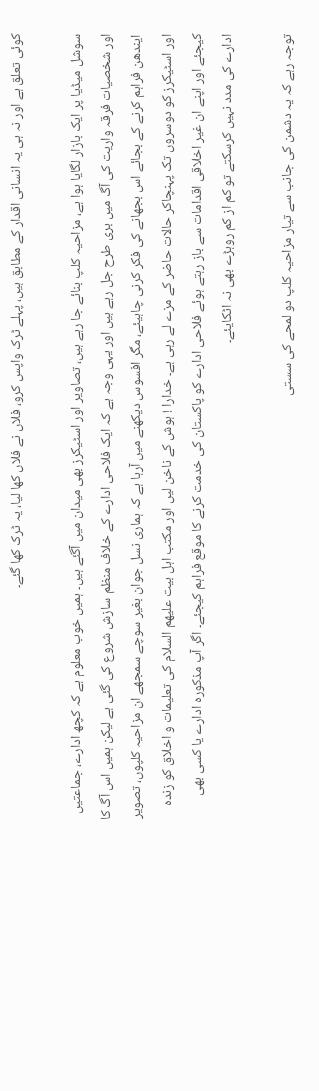کوئی تعلق ہے اور نہ ہی یہ انسانی اقدار کے مطابق ہیں، پہلے ٹرک واپس کرو، فلاں نے فلاں کھا لیا، یہ ٹرک کھا گئے۔

سوشل میڈیا پر ایک بازار لگایا ہوا ہے، مزاحیہ کلپ بنائے جا رہے ہیں، تصاویر اور اسٹیکرز بھی میدان میں آگئے ہیں۔ ہمیں خوب معلوم ہے کہ کچھ ادارے، جماعتیں اور شخصیات فرقہ واریت کی آگ میں بری طرح جل رہے ہیں اور یہی وجہ ہے کہ ایک فلاحی ادارے کے خلاف منظم سازش شروع کی گئی ہے لیکن ہمیں اس آگ کا ایندھن فراہم کرنے کے بجائے اس بجھانے کی فکر کرنی چاہیئے، مگر افسوس دیکھنے میں آرہا ہے کہ ہماری نسل جوان بغیر سوچے سمجھے ان مزاحیہ کلپوں، تصویر اور اسٹیکرز کو دوسروں تک پہنچاکر حالات حاضر کے مزے لے رہی ہے۔ خدارا ! ہوش کے ناخن لیں اور مکتب اہل بیت علیھم السلام کی تعلیمات و اخلاق کو زندہ کیجئے اور اپنے ان غیر اخلاقی اقدامات سے باز رہتے ہوئے فلاحی ادارے کو پاکستان کی خدمت کرنے کا موقع فراہم کیجئے۔ اگر آپ مذکورہ ادارے یا کسی بھی ادارے کی مدد نہیں کرسکتے تو کم از کم روہڑے بھی نہ اٹکایئے۔

توجہ رہے کہ یہ دشمن کی جانب سے تیار مزاحیہ کلپ دو لمحے کی سستی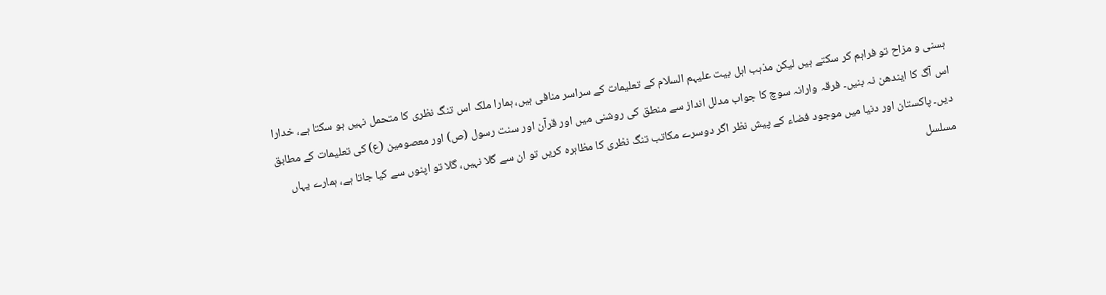ہسنی و مزاح تو فراہم کر سکتے ہیں لیکن مذہب اہل بیت علیہم السلام کے تعلیمات کے سراسر منافی ہیں، ہمارا ملک اس تنگ نظری کا متحمل نہیں ہو سکتا ہے، خدارا اس آگ کا ایندھن نہ بنیں۔ فرقہ وارانہ سوچ کا جواب مدلل انداز سے منطق کی روشنی میں اور قرآن اور سنت رسول (ص) اور معصومین (ع) کی تعلیمات کے مطابق دیں۔ پاکستان اور دنیا میں موجود فضاء کے پیش نظر اگر دوسرے مکاتب تنگ نظری کا مظاہرہ کریں تو ان سے گلا نہیں، گلا تو اپنوں سے کیا جاتا ہے، ہمارے یہاں مسلسل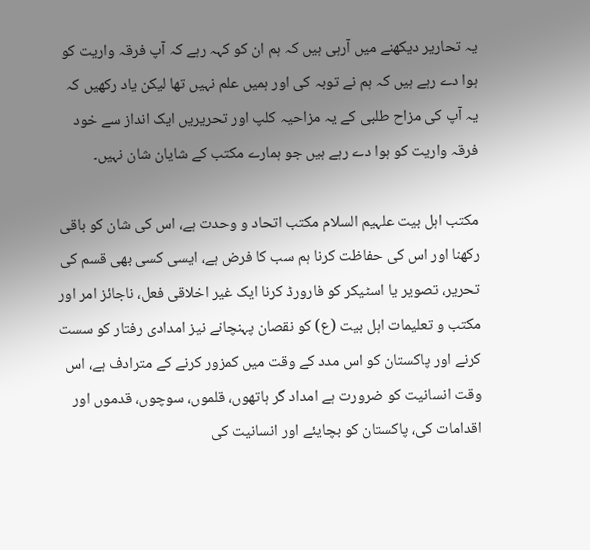یہ تحاریر دیکھنے میں آرہی ہیں کہ ہم ان کو کہہ رہے کہ آپ فرقہ واریت کو ہوا دے رہے ہیں کہ ہم نے توبہ کی اور ہمیں علم نہیں تھا لیکن یاد رکھیں کہ یہ آپ کی مزاح طلبی کے یہ مزاحیہ کلپ اور تحریریں ایک انداز سے خود فرقہ واریت کو ہوا دے رہے ہیں جو ہمارے مکتب کے شایان شان نہیں۔

مکتب اہل بیت علہیم السلام مکتب اتحاد و وحدت ہے، اس کی شان کو باقی رکھنا اور اس کی حفاظت کرنا ہم سب کا فرض ہے، ایسی کسی بھی قسم کی تحریر، تصویر یا اسٹیکر کو فارورڈ کرنا ایک غیر اخلاقی فعل، ناجائز امر اور مکتب و تعلیمات اہل بیت (ع) کو نقصان پہنچانے نیز امدادی رفتار کو سست کرنے اور پاکستان کو اس مدد کے وقت میں کمزور کرنے کے مترادف ہے، اس وقت انسانیت کو ضرورت ہے امداد گر ہاتھوں، قلموں، سوچوں، قدموں اور اقدامات کی، پاکستان کو بچایئے اور انسانیت کی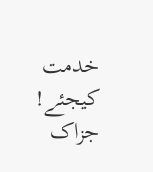خدمت کیجئے! جزاک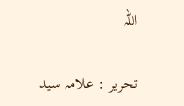اللہ

تحریر : علامہ سید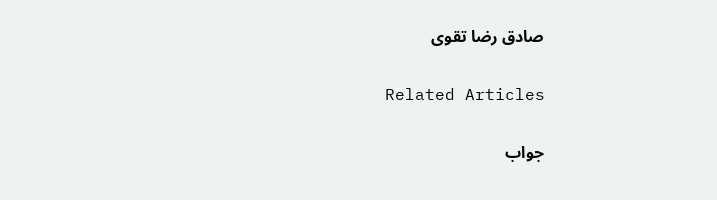صادق رضا تقوی

Related Articles

جواب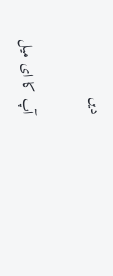دیں

آپ کا ای میل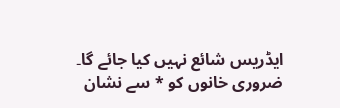ایڈریس شائع نہیں کیا جائے گا۔ ضروری خانوں کو * سے نشان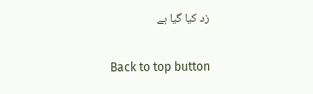زد کیا گیا ہے

Back to top button